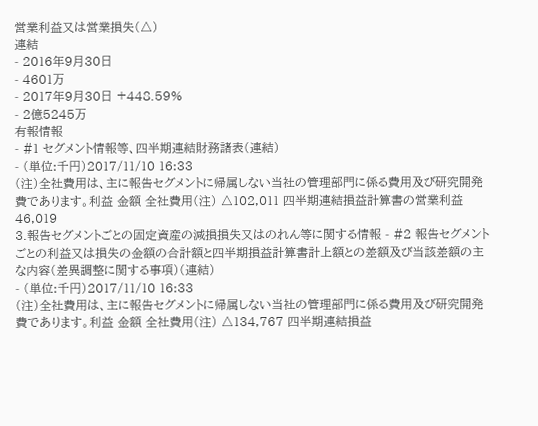営業利益又は営業損失(△)
連結
- 2016年9月30日
- 4601万
- 2017年9月30日 +448.59%
- 2億5245万
有報情報
- #1 セグメント情報等、四半期連結財務諸表(連結)
- (単位:千円)2017/11/10 16:33
(注)全社費用は、主に報告セグメントに帰属しない当社の管理部門に係る費用及び研究開発費であります。利益 金額 全社費用(注) △102,011 四半期連結損益計算書の営業利益 46,019
3.報告セグメントごとの固定資産の減損損失又はのれん等に関する情報 - #2 報告セグメントごとの利益又は損失の金額の合計額と四半期損益計算書計上額との差額及び当該差額の主な内容(差異調整に関する事項)(連結)
- (単位:千円)2017/11/10 16:33
(注)全社費用は、主に報告セグメントに帰属しない当社の管理部門に係る費用及び研究開発費であります。利益 金額 全社費用(注) △134,767 四半期連結損益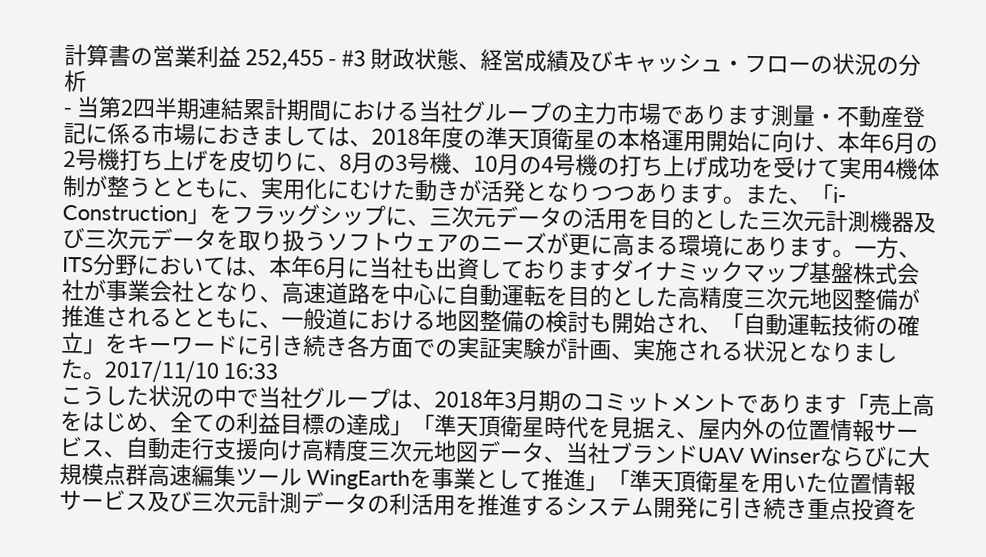計算書の営業利益 252,455 - #3 財政状態、経営成績及びキャッシュ・フローの状況の分析
- 当第2四半期連結累計期間における当社グループの主力市場であります測量・不動産登記に係る市場におきましては、2018年度の準天頂衛星の本格運用開始に向け、本年6月の2号機打ち上げを皮切りに、8月の3号機、10月の4号機の打ち上げ成功を受けて実用4機体制が整うとともに、実用化にむけた動きが活発となりつつあります。また、「i-Construction」をフラッグシップに、三次元データの活用を目的とした三次元計測機器及び三次元データを取り扱うソフトウェアのニーズが更に高まる環境にあります。一方、ITS分野においては、本年6月に当社も出資しておりますダイナミックマップ基盤株式会社が事業会社となり、高速道路を中心に自動運転を目的とした高精度三次元地図整備が推進されるとともに、一般道における地図整備の検討も開始され、「自動運転技術の確立」をキーワードに引き続き各方面での実証実験が計画、実施される状況となりました。2017/11/10 16:33
こうした状況の中で当社グループは、2018年3月期のコミットメントであります「売上高をはじめ、全ての利益目標の達成」「準天頂衛星時代を見据え、屋内外の位置情報サービス、自動走行支援向け高精度三次元地図データ、当社ブランドUAV Winserならびに大規模点群高速編集ツール WingEarthを事業として推進」「準天頂衛星を用いた位置情報サービス及び三次元計測データの利活用を推進するシステム開発に引き続き重点投資を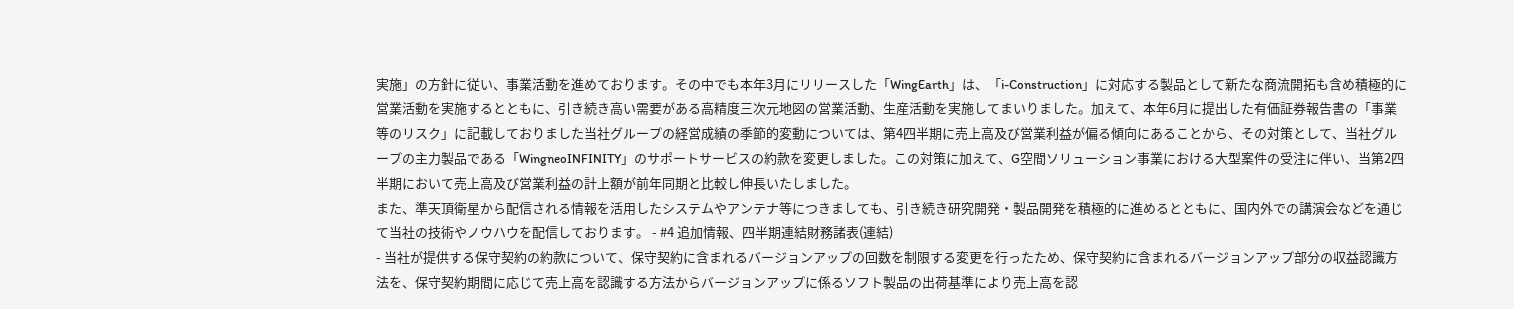実施」の方針に従い、事業活動を進めております。その中でも本年3月にリリースした「WingEarth」は、「i-Construction」に対応する製品として新たな商流開拓も含め積極的に営業活動を実施するとともに、引き続き高い需要がある高精度三次元地図の営業活動、生産活動を実施してまいりました。加えて、本年6月に提出した有価証券報告書の「事業等のリスク」に記載しておりました当社グループの経営成績の季節的変動については、第4四半期に売上高及び営業利益が偏る傾向にあることから、その対策として、当社グループの主力製品である「WingneoINFINITY」のサポートサービスの約款を変更しました。この対策に加えて、G空間ソリューション事業における大型案件の受注に伴い、当第2四半期において売上高及び営業利益の計上額が前年同期と比較し伸長いたしました。
また、準天頂衛星から配信される情報を活用したシステムやアンテナ等につきましても、引き続き研究開発・製品開発を積極的に進めるとともに、国内外での講演会などを通じて当社の技術やノウハウを配信しております。 - #4 追加情報、四半期連結財務諸表(連結)
- 当社が提供する保守契約の約款について、保守契約に含まれるバージョンアップの回数を制限する変更を行ったため、保守契約に含まれるバージョンアップ部分の収益認識方法を、保守契約期間に応じて売上高を認識する方法からバージョンアップに係るソフト製品の出荷基準により売上高を認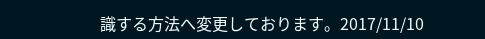識する方法へ変更しております。2017/11/10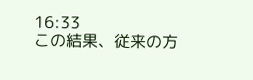16:33
この結果、従来の方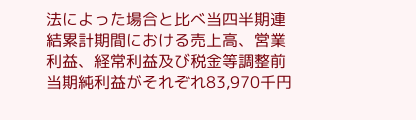法によった場合と比べ当四半期連結累計期間における売上高、営業利益、経常利益及び税金等調整前当期純利益がそれぞれ83,970千円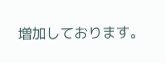増加しております。